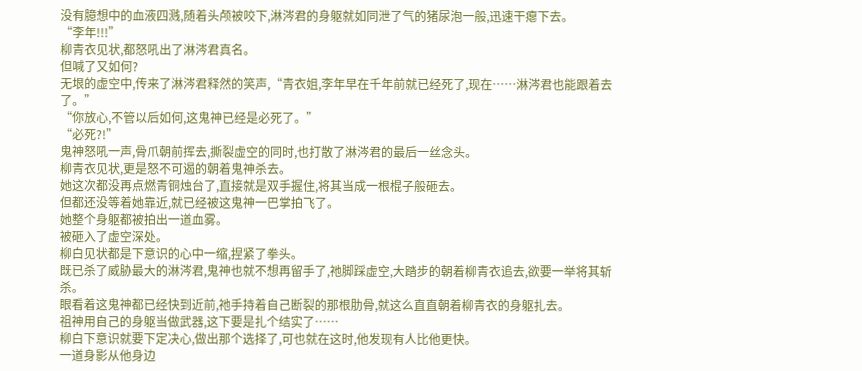没有臆想中的血液四溅,随着头颅被咬下,淋涔君的身躯就如同泄了气的猪尿泡一般,迅速干瘪下去。
“李年!!!”
柳青衣见状,都怒吼出了淋涔君真名。
但喊了又如何?
无垠的虚空中,传来了淋涔君释然的笑声,“青衣姐,李年早在千年前就已经死了,现在……淋涔君也能跟着去了。”
“你放心,不管以后如何,这鬼神已经是必死了。”
“必死?!”
鬼神怒吼一声,骨爪朝前挥去,撕裂虚空的同时,也打散了淋涔君的最后一丝念头。
柳青衣见状,更是怒不可遏的朝着鬼神杀去。
她这次都没再点燃青铜烛台了,直接就是双手握住,将其当成一根棍子般砸去。
但都还没等着她靠近,就已经被这鬼神一巴掌拍飞了。
她整个身躯都被拍出一道血雾。
被砸入了虚空深处。
柳白见状都是下意识的心中一缩,捏紧了拳头。
既已杀了威胁最大的淋涔君,鬼神也就不想再留手了,祂脚踩虚空,大踏步的朝着柳青衣追去,欲要一举将其斩杀。
眼看着这鬼神都已经快到近前,祂手持着自己断裂的那根肋骨,就这么直直朝着柳青衣的身躯扎去。
祖神用自己的身躯当做武器,这下要是扎个结实了……
柳白下意识就要下定决心,做出那个选择了,可也就在这时,他发现有人比他更快。
一道身影从他身边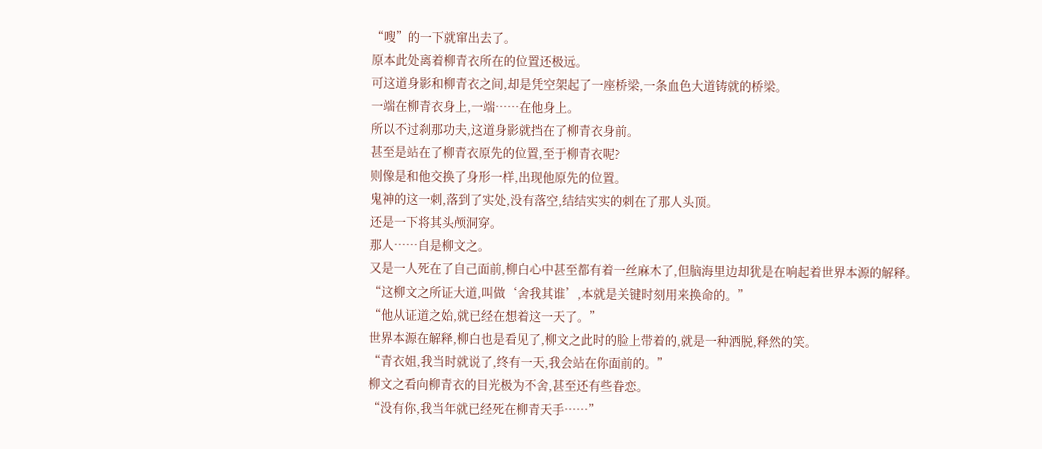“嗖”的一下就窜出去了。
原本此处离着柳青衣所在的位置还极远。
可这道身影和柳青衣之间,却是凭空架起了一座桥梁,一条血色大道铸就的桥梁。
一端在柳青衣身上,一端……在他身上。
所以不过刹那功夫,这道身影就挡在了柳青衣身前。
甚至是站在了柳青衣原先的位置,至于柳青衣呢?
则像是和他交换了身形一样,出现他原先的位置。
鬼神的这一刺,落到了实处,没有落空,结结实实的刺在了那人头顶。
还是一下将其头颅洞穿。
那人……自是柳文之。
又是一人死在了自己面前,柳白心中甚至都有着一丝麻木了,但脑海里边却犹是在响起着世界本源的解释。
“这柳文之所证大道,叫做‘舍我其谁’,本就是关键时刻用来换命的。”
“他从证道之始,就已经在想着这一天了。”
世界本源在解释,柳白也是看见了,柳文之此时的脸上带着的,就是一种洒脱,释然的笑。
“青衣姐,我当时就说了,终有一天,我会站在你面前的。”
柳文之看向柳青衣的目光极为不舍,甚至还有些眷恋。
“没有你,我当年就已经死在柳青天手……”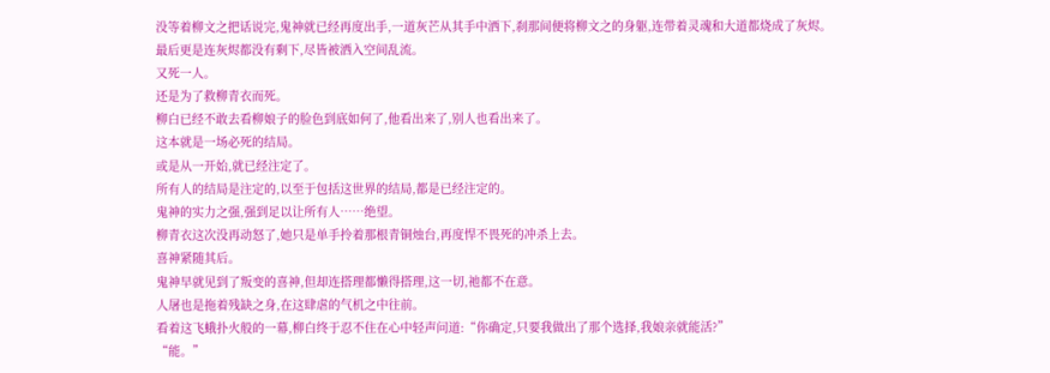没等着柳文之把话说完,鬼神就已经再度出手,一道灰芒从其手中洒下,刹那间便将柳文之的身躯,连带着灵魂和大道都烧成了灰烬。
最后更是连灰烬都没有剩下,尽皆被洒入空间乱流。
又死一人。
还是为了救柳青衣而死。
柳白已经不敢去看柳娘子的脸色到底如何了,他看出来了,别人也看出来了。
这本就是一场必死的结局。
或是从一开始,就已经注定了。
所有人的结局是注定的,以至于包括这世界的结局,都是已经注定的。
鬼神的实力之强,强到足以让所有人……绝望。
柳青衣这次没再动怒了,她只是单手拎着那根青铜烛台,再度悍不畏死的冲杀上去。
喜神紧随其后。
鬼神早就见到了叛变的喜神,但却连搭理都懒得搭理,这一切,祂都不在意。
人屠也是拖着残缺之身,在这肆虐的气机之中往前。
看着这飞蛾扑火般的一幕,柳白终于忍不住在心中轻声问道:“你确定,只要我做出了那个选择,我娘亲就能活?”
“能。”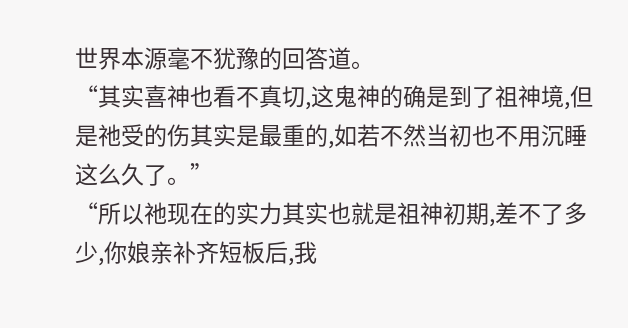世界本源毫不犹豫的回答道。
“其实喜神也看不真切,这鬼神的确是到了祖神境,但是祂受的伤其实是最重的,如若不然当初也不用沉睡这么久了。”
“所以祂现在的实力其实也就是祖神初期,差不了多少,你娘亲补齐短板后,我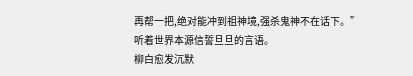再帮一把,绝对能冲到祖神境,强杀鬼神不在话下。”
听着世界本源信誓旦旦的言语。
柳白愈发沉默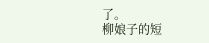了。
柳娘子的短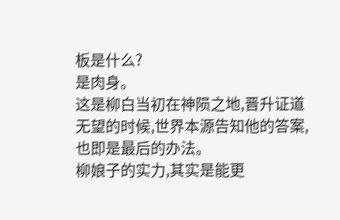板是什么?
是肉身。
这是柳白当初在神陨之地,晋升证道无望的时候,世界本源告知他的答案,也即是最后的办法。
柳娘子的实力,其实是能更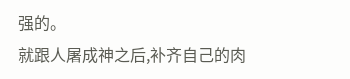强的。
就跟人屠成神之后,补齐自己的肉